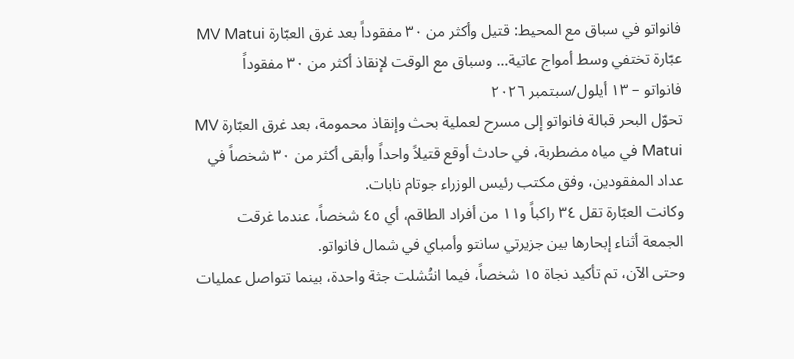فانواتو في سباق مع المحيط: قتيل وأكثر من ٣٠ مفقوداً بعد غرق العبّارة MV Matui
عبّارة تختفي وسط أمواج عاتية… وسباق مع الوقت لإنقاذ أكثر من ٣٠ مفقوداً
فانواتو – ١٣ أيلول/سبتمبر ٢٠٢٦
تحوّل البحر قبالة فانواتو إلى مسرح لعملية بحث وإنقاذ محمومة، بعد غرق العبّارة MV Matui في مياه مضطربة، في حادث أوقع قتيلاً واحداً وأبقى أكثر من ٣٠ شخصاً في عداد المفقودين، وفق مكتب رئيس الوزراء جوتام نابات.
وكانت العبّارة تقل ٣٤ راكباً و١١ من أفراد الطاقم، أي ٤٥ شخصاً، عندما غرقت الجمعة أثناء إبحارها بين جزيرتي سانتو وأمباي في شمال فانواتو.
وحتى الآن، تم تأكيد نجاة ١٥ شخصاً، فيما انتُشلت جثة واحدة، بينما تتواصل عمليات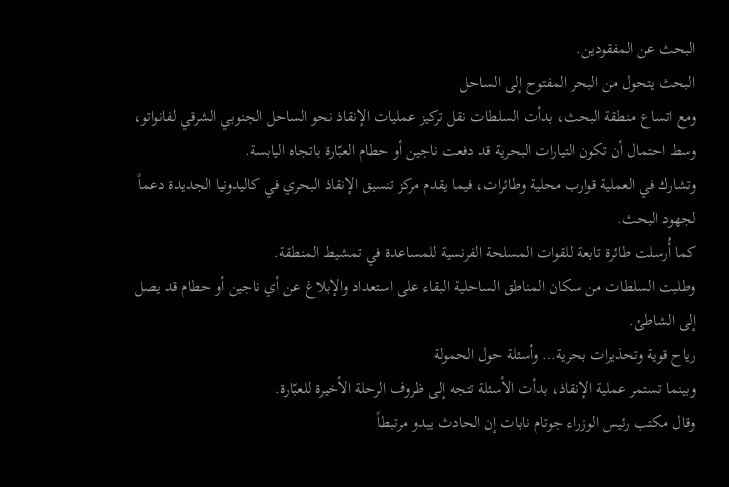البحث عن المفقودين.
البحث يتحول من البحر المفتوح إلى الساحل
ومع اتساع منطقة البحث، بدأت السلطات نقل تركيز عمليات الإنقاذ نحو الساحل الجنوبي الشرقي لفانواتو، وسط احتمال أن تكون التيارات البحرية قد دفعت ناجين أو حطام العبّارة باتجاه اليابسة.
وتشارك في العملية قوارب محلية وطائرات، فيما يقدم مركز تنسيق الإنقاذ البحري في كاليدونيا الجديدة دعماً لجهود البحث.
كما أُرسلت طائرة تابعة للقوات المسلحة الفرنسية للمساعدة في تمشيط المنطقة.
وطلبت السلطات من سكان المناطق الساحلية البقاء على استعداد والإبلاغ عن أي ناجين أو حطام قد يصل إلى الشاطئ.
رياح قوية وتحذيرات بحرية… وأسئلة حول الحمولة
وبينما تستمر عملية الإنقاذ، بدأت الأسئلة تتجه إلى ظروف الرحلة الأخيرة للعبّارة.
وقال مكتب رئيس الوزراء جوتام نابات إن الحادث يبدو مرتبطاً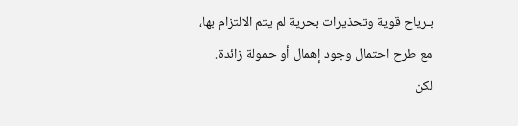بـرياح قوية وتحذيرات بحرية لم يتم الالتزام بها، مع طرح احتمال وجود إهمال أو حمولة زائدة.
لكن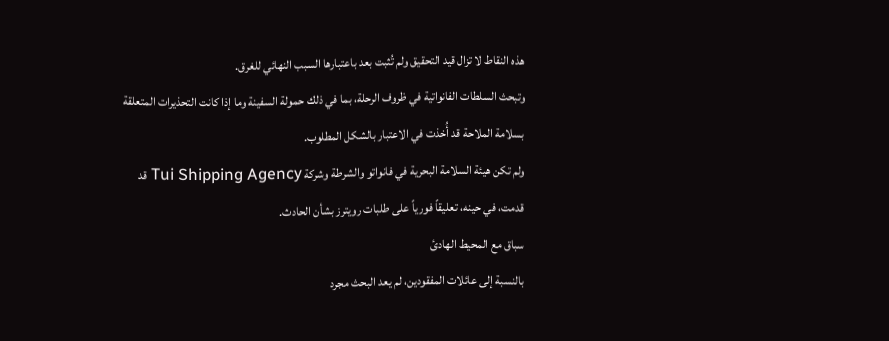هذه النقاط لا تزال قيد التحقيق ولم تُثبت بعد باعتبارها السبب النهائي للغرق.
وتبحث السلطات الفانواتية في ظروف الرحلة، بما في ذلك حمولة السفينة وما إذا كانت التحذيرات المتعلقة بسلامة الملاحة قد أُخذت في الاعتبار بالشكل المطلوب.
ولم تكن هيئة السلامة البحرية في فانواتو والشرطة وشركة Tui Shipping Agency قد قدمت، في حينه، تعليقاً فورياً على طلبات رويترز بشأن الحادث.
سباق مع المحيط الهادئ
بالنسبة إلى عائلات المفقودين، لم يعد البحث مجرد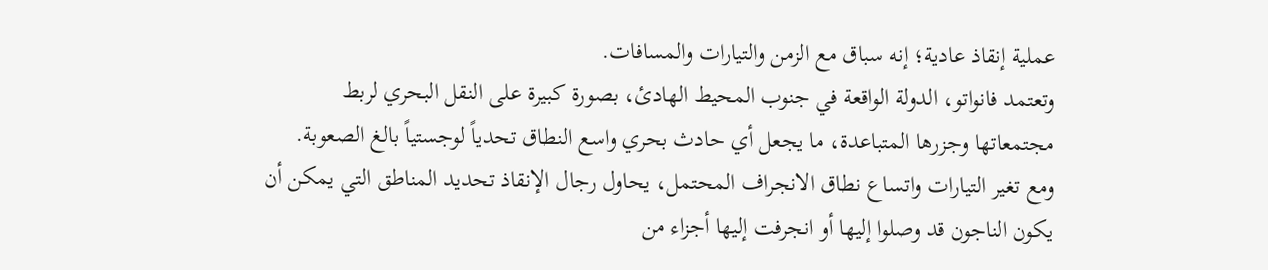عملية إنقاذ عادية؛ إنه سباق مع الزمن والتيارات والمسافات.
وتعتمد فانواتو، الدولة الواقعة في جنوب المحيط الهادئ، بصورة كبيرة على النقل البحري لربط مجتمعاتها وجزرها المتباعدة، ما يجعل أي حادث بحري واسع النطاق تحدياً لوجستياً بالغ الصعوبة.
ومع تغير التيارات واتساع نطاق الانجراف المحتمل، يحاول رجال الإنقاذ تحديد المناطق التي يمكن أن يكون الناجون قد وصلوا إليها أو انجرفت إليها أجزاء من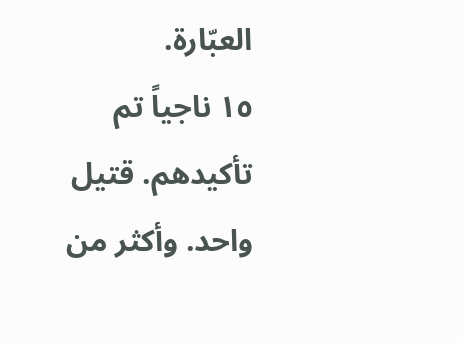العبّارة.
١٥ ناجياً تم تأكيدهم. قتيل واحد. وأكثر من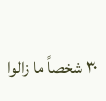٣٠ شخصاً ما زالوا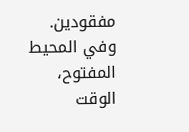مفقودين.
وفي المحيط المفتوح، الوقت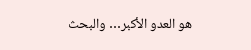هو العدو الأكبر… والبحث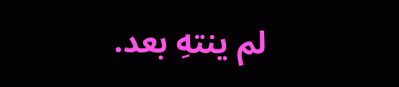لم ينتهِ بعد.